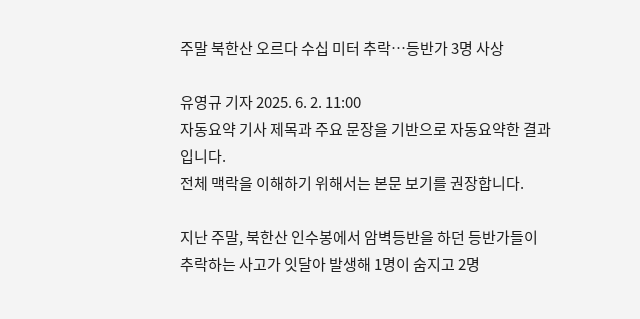주말 북한산 오르다 수십 미터 추락…등반가 3명 사상

유영규 기자 2025. 6. 2. 11:00
자동요약 기사 제목과 주요 문장을 기반으로 자동요약한 결과입니다.
전체 맥락을 이해하기 위해서는 본문 보기를 권장합니다.

지난 주말, 북한산 인수봉에서 암벽등반을 하던 등반가들이 추락하는 사고가 잇달아 발생해 1명이 숨지고 2명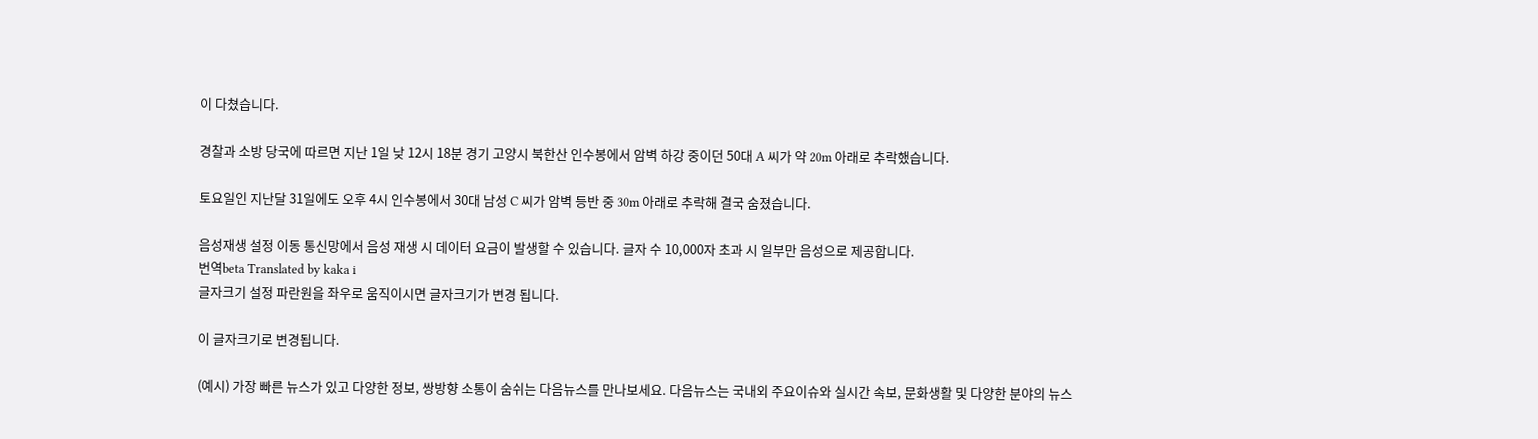이 다쳤습니다.

경찰과 소방 당국에 따르면 지난 1일 낮 12시 18분 경기 고양시 북한산 인수봉에서 암벽 하강 중이던 50대 A 씨가 약 20m 아래로 추락했습니다.

토요일인 지난달 31일에도 오후 4시 인수봉에서 30대 남성 C 씨가 암벽 등반 중 30m 아래로 추락해 결국 숨졌습니다.

음성재생 설정 이동 통신망에서 음성 재생 시 데이터 요금이 발생할 수 있습니다. 글자 수 10,000자 초과 시 일부만 음성으로 제공합니다.
번역beta Translated by kaka i
글자크기 설정 파란원을 좌우로 움직이시면 글자크기가 변경 됩니다.

이 글자크기로 변경됩니다.

(예시) 가장 빠른 뉴스가 있고 다양한 정보, 쌍방향 소통이 숨쉬는 다음뉴스를 만나보세요. 다음뉴스는 국내외 주요이슈와 실시간 속보, 문화생활 및 다양한 분야의 뉴스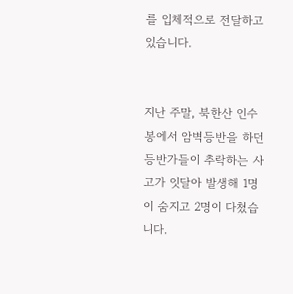를 입체적으로 전달하고 있습니다.


지난 주말, 북한산 인수봉에서 암벽등반을 하던 등반가들이 추락하는 사고가 잇달아 발생해 1명이 숨지고 2명이 다쳤습니다.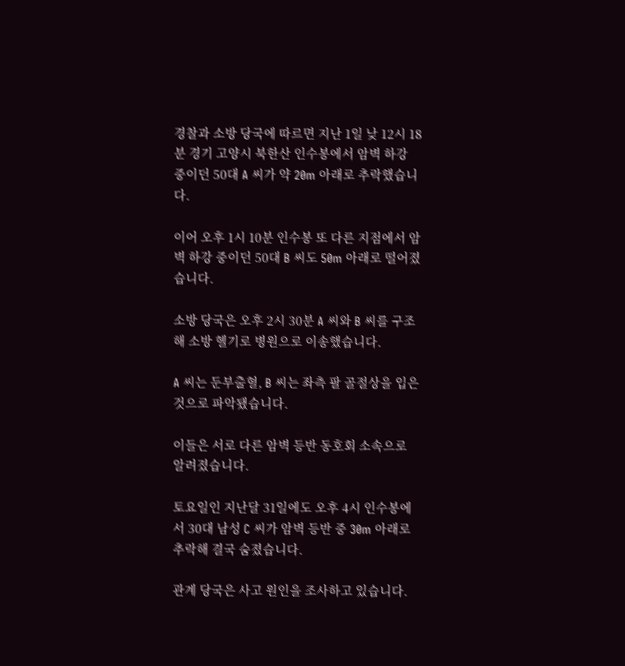경찰과 소방 당국에 따르면 지난 1일 낮 12시 18분 경기 고양시 북한산 인수봉에서 암벽 하강 중이던 50대 A 씨가 약 20m 아래로 추락했습니다.

이어 오후 1시 10분 인수봉 또 다른 지점에서 암벽 하강 중이던 50대 B 씨도 50m 아래로 떨어졌습니다.

소방 당국은 오후 2시 30분 A 씨와 B 씨를 구조해 소방 헬기로 병원으로 이송했습니다.

A 씨는 둔부출혈, B 씨는 좌측 팔 골절상을 입은 것으로 파악됐습니다.

이들은 서로 다른 암벽 등반 동호회 소속으로 알려졌습니다.

토요일인 지난달 31일에도 오후 4시 인수봉에서 30대 남성 C 씨가 암벽 등반 중 30m 아래로 추락해 결국 숨졌습니다.

관계 당국은 사고 원인을 조사하고 있습니다.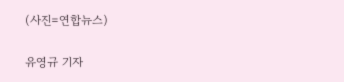(사진=연합뉴스)

유영규 기자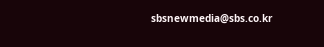sbsnewmedia@sbs.co.kr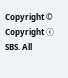Copyright © Copyright ⓒ SBS. All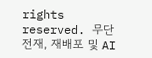rights reserved. 무단 전재, 재배포 및 AI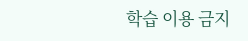학습 이용 금지